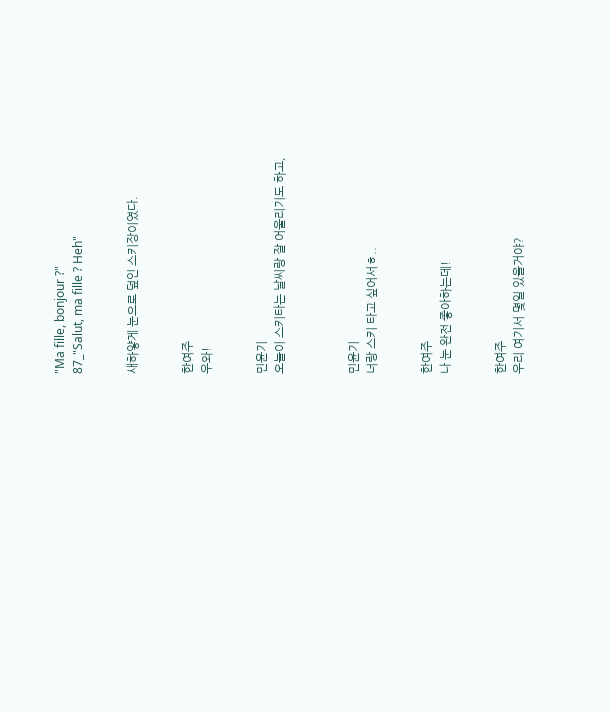"Ma fille, bonjour ?"
87_"Salut, ma fille ? Heh"


새하얗게 눈으로 덮인 스키장이였다.


한여주
우와!


민윤기
오늘이 스키타는 날씨랑 잘 어울리기도 하고,



민윤기
너랑 스키 타고 싶어서ㅎ..


한여주
나 눈 완전 좋아하는데!


한여주
우리 여기서 몇일 있을거야?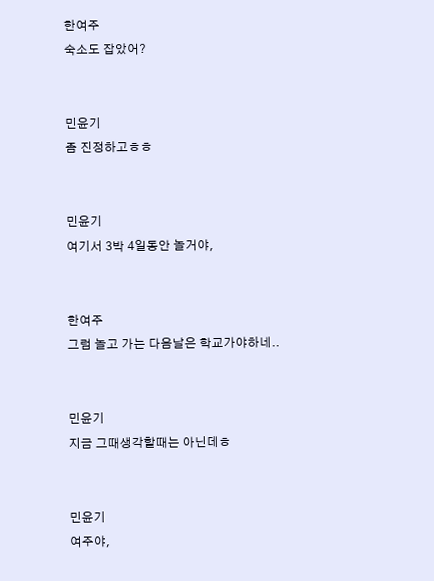한여주
숙소도 잡았어?


민윤기
좀 진정하고ㅎㅎ


민윤기
여기서 3박 4일동안 놀거야,


한여주
그럼 놀고 가는 다음날은 학교가야하네..


민윤기
지금 그때생각할때는 아닌데ㅎ


민윤기
여주야,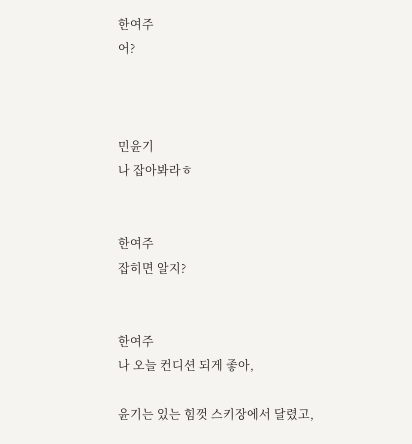한여주
어?



민윤기
나 잡아봐라ㅎ


한여주
잡히면 알지?


한여주
나 오늘 컨디션 되게 좋아,

윤기는 있는 힘껏 스키장에서 달렸고,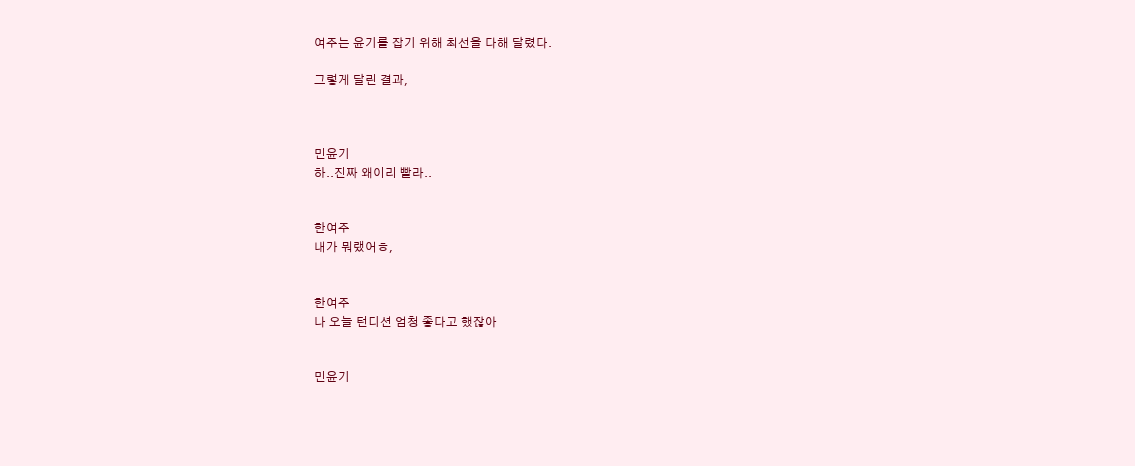여주는 윤기를 잡기 위해 최선을 다해 달렸다.

그렇게 달린 결과,



민윤기
하..진짜 왜이리 빨라..


한여주
내가 뭐랬어ㅎ,


한여주
나 오늘 턴디션 엄청 좋다고 했잖아


민윤기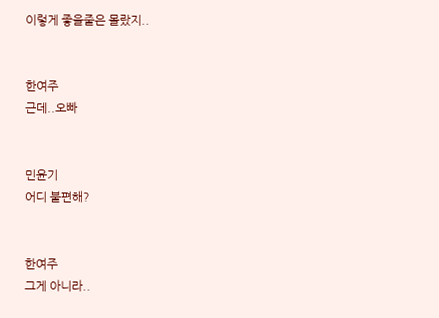이렇게 좋을줄은 몰랐지..


한여주
근데..오빠


민윤기
어디 불편해?


한여주
그게 아니라..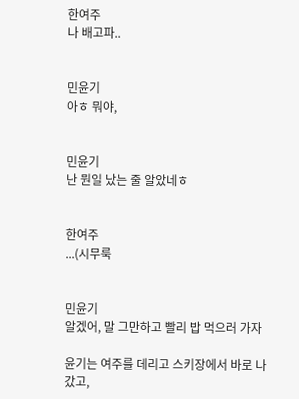한여주
나 배고파..


민윤기
아ㅎ 뭐야,


민윤기
난 뭔일 났는 줄 알았네ㅎ


한여주
...(시무룩


민윤기
알겠어, 말 그만하고 빨리 밥 먹으러 가자

윤기는 여주를 데리고 스키장에서 바로 나갔고,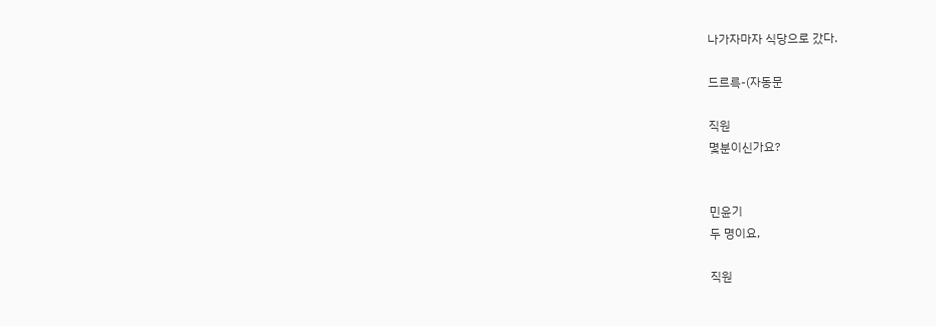나가자마자 식당으로 갔다.

드르륵-(자동문

직원
몇분이신가요?


민윤기
두 명이요,

직원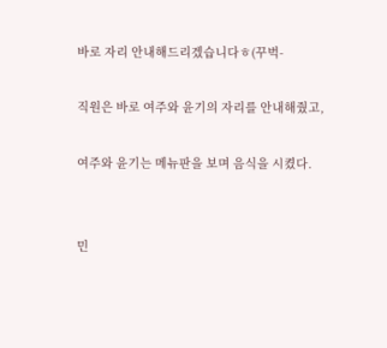바로 자리 안내해드리겠습니다ㅎ(꾸벅-

직원은 바로 여주와 윤기의 자리를 안내해줬고,

여주와 윤기는 메뉴판을 보며 음식을 시켰다.


민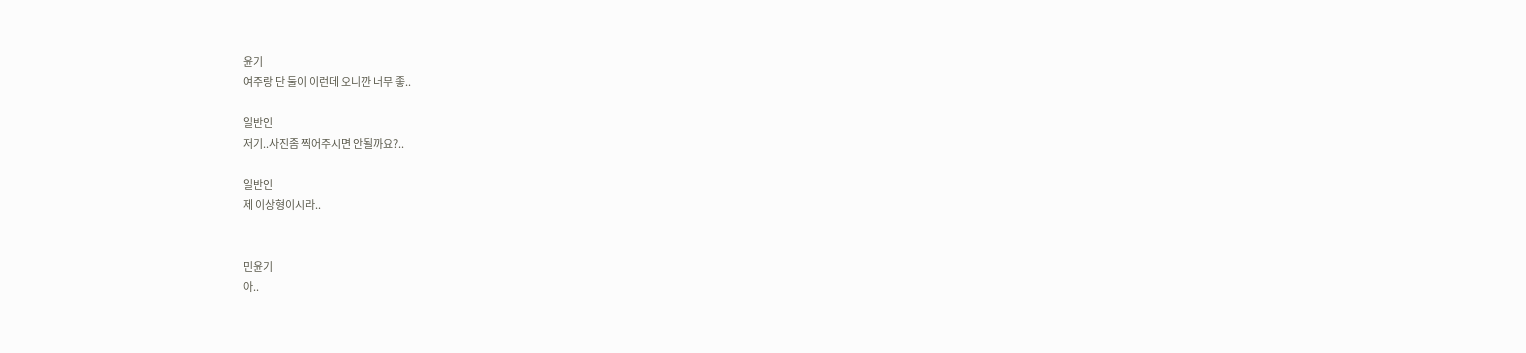윤기
여주랑 단 둘이 이런데 오니깐 너무 좋..

일반인
저기..사진좀 찍어주시면 안될까요?..

일반인
제 이상형이시라..


민윤기
아..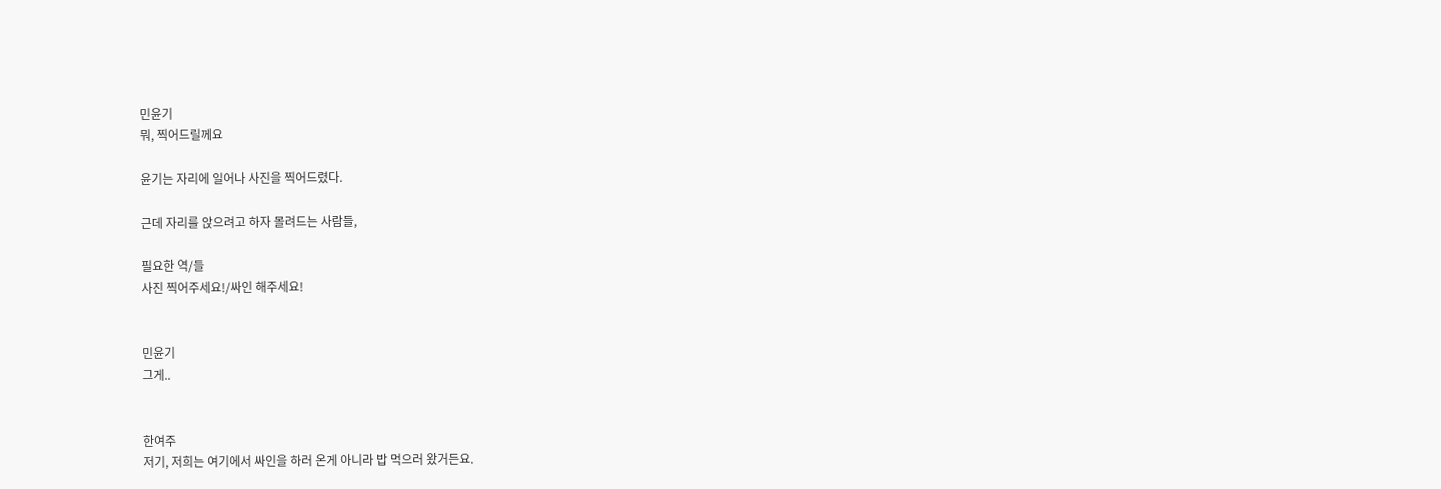민윤기
뭐, 찍어드릴께요

윤기는 자리에 일어나 사진을 찍어드렸다.

근데 자리를 앉으려고 하자 몰려드는 사람들,

필요한 역/들
사진 찍어주세요!/싸인 해주세요!


민윤기
그게..


한여주
저기, 저희는 여기에서 싸인을 하러 온게 아니라 밥 먹으러 왔거든요.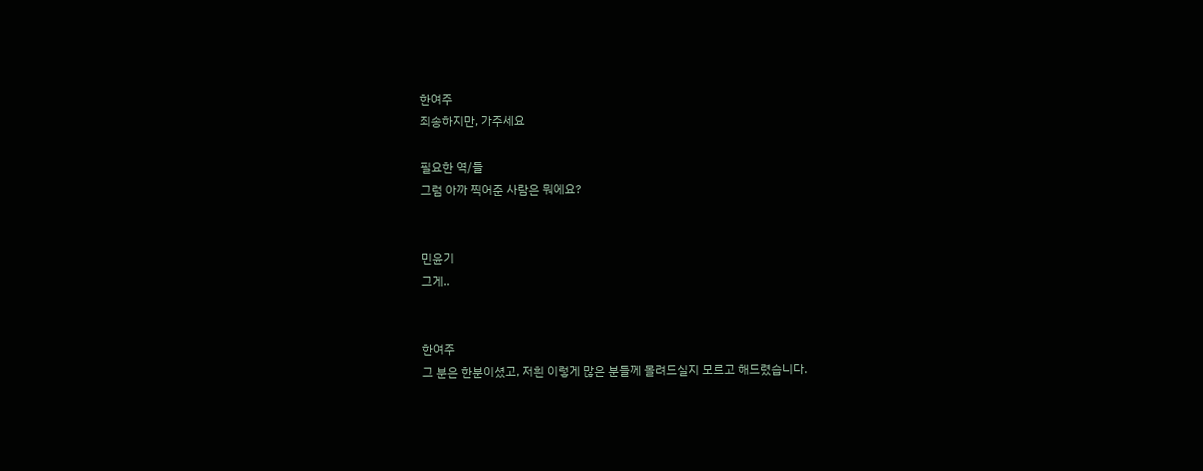한여주
죄송하지만, 가주세요

필요한 역/들
그럼 아까 찍어준 사람은 뭐에요?


민윤기
그게..


한여주
그 분은 한분이셨고, 저흰 이렇게 많은 분들께 몰려드실지 모르고 해드렸습니다.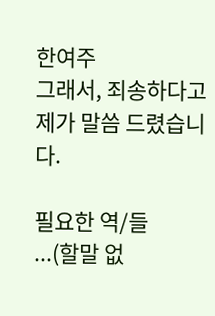한여주
그래서, 죄송하다고 제가 말씀 드렸습니다.

필요한 역/들
...(할말 없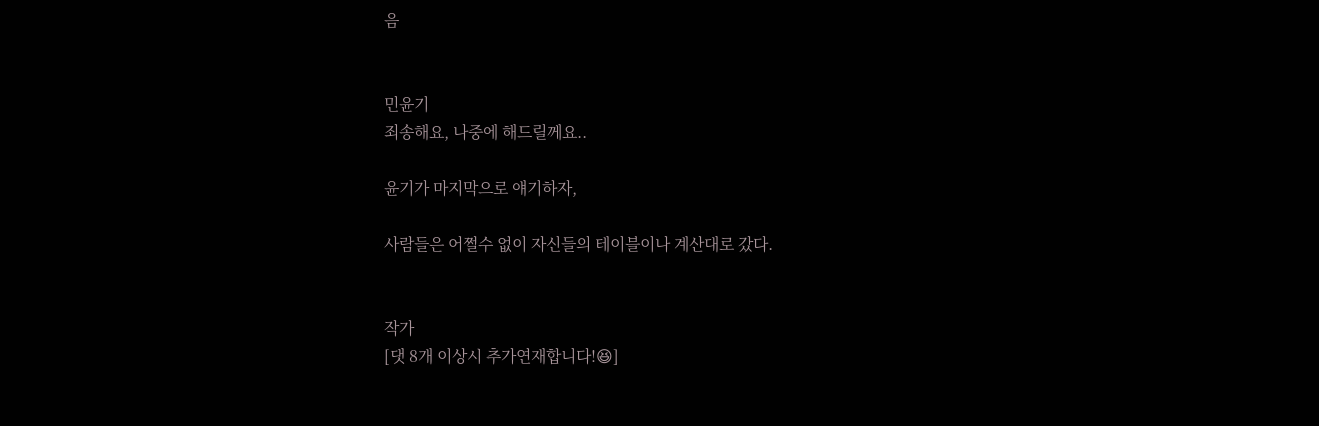음


민윤기
죄송해요, 나중에 해드릴께요..

윤기가 마지막으로 얘기하자,

사람들은 어쩔수 없이 자신들의 테이블이나 계산대로 갔다.


작가
[댓 8개 이상시 추가연재합니다!😆]